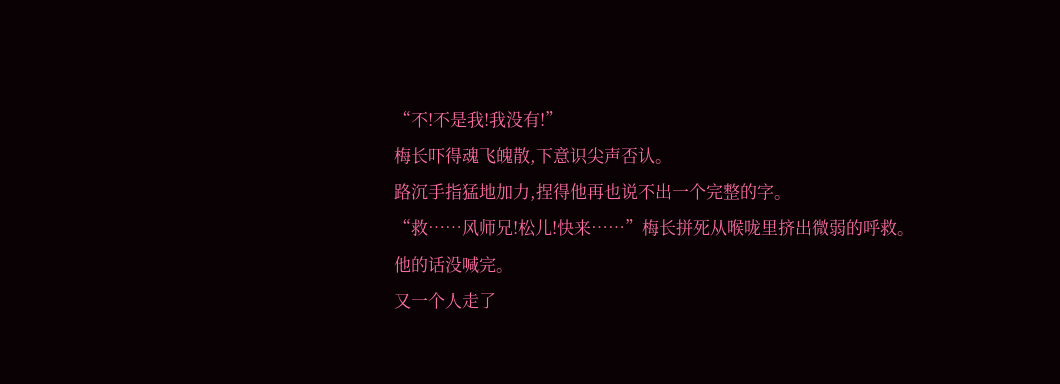“不!不是我!我没有!”
梅长吓得魂飞魄散,下意识尖声否认。
路沉手指猛地加力,捏得他再也说不出一个完整的字。
“救……风师兄!松儿!快来……”梅长拼死从喉咙里挤出微弱的呼救。
他的话没喊完。
又一个人走了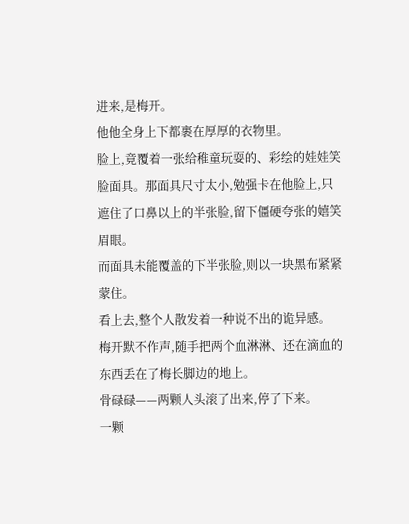进来,是梅开。
他他全身上下都裹在厚厚的衣物里。
脸上,竟覆着一张给稚童玩耍的、彩绘的娃娃笑脸面具。那面具尺寸太小,勉强卡在他脸上,只遮住了口鼻以上的半张脸,留下僵硬夸张的嬉笑眉眼。
而面具未能覆盖的下半张脸,则以一块黑布紧紧蒙住。
看上去,整个人散发着一种说不出的诡异感。
梅开默不作声,随手把两个血淋淋、还在滴血的东西丢在了梅长脚边的地上。
骨碌碌——两颗人头滚了出来,停了下来。
一颗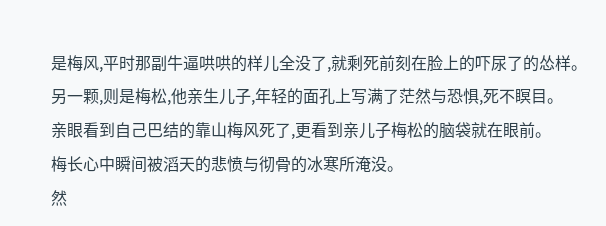是梅风,平时那副牛逼哄哄的样儿全没了,就剩死前刻在脸上的吓尿了的怂样。
另一颗,则是梅松,他亲生儿子,年轻的面孔上写满了茫然与恐惧,死不瞑目。
亲眼看到自己巴结的靠山梅风死了,更看到亲儿子梅松的脑袋就在眼前。
梅长心中瞬间被滔天的悲愤与彻骨的冰寒所淹没。
然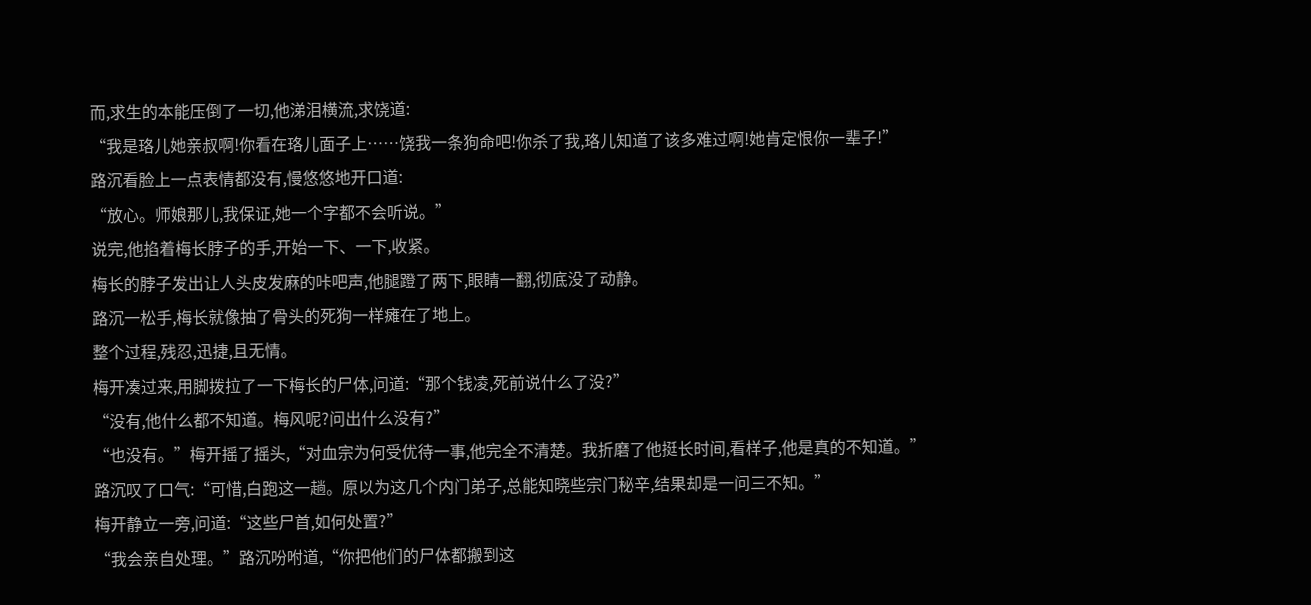而,求生的本能压倒了一切,他涕泪横流,求饶道:
“我是珞儿她亲叔啊!你看在珞儿面子上……饶我一条狗命吧!你杀了我,珞儿知道了该多难过啊!她肯定恨你一辈子!”
路沉看脸上一点表情都没有,慢悠悠地开口道:
“放心。师娘那儿,我保证,她一个字都不会听说。”
说完,他掐着梅长脖子的手,开始一下、一下,收紧。
梅长的脖子发出让人头皮发麻的咔吧声,他腿蹬了两下,眼睛一翻,彻底没了动静。
路沉一松手,梅长就像抽了骨头的死狗一样瘫在了地上。
整个过程,残忍,迅捷,且无情。
梅开凑过来,用脚拨拉了一下梅长的尸体,问道:“那个钱凌,死前说什么了没?”
“没有,他什么都不知道。梅风呢?问出什么没有?”
“也没有。”梅开摇了摇头,“对血宗为何受优待一事,他完全不清楚。我折磨了他挺长时间,看样子,他是真的不知道。”
路沉叹了口气:“可惜,白跑这一趟。原以为这几个内门弟子,总能知晓些宗门秘辛,结果却是一问三不知。”
梅开静立一旁,问道:“这些尸首,如何处置?”
“我会亲自处理。”路沉吩咐道,“你把他们的尸体都搬到这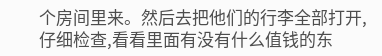个房间里来。然后去把他们的行李全部打开,仔细检查,看看里面有没有什么值钱的东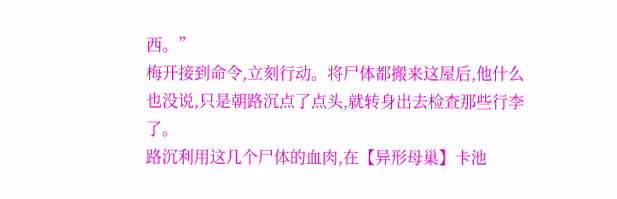西。”
梅开接到命令,立刻行动。将尸体都搬来这屋后,他什么也没说,只是朝路沉点了点头,就转身出去检查那些行李了。
路沉利用这几个尸体的血肉,在【异形母巢】卡池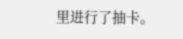里进行了抽卡。